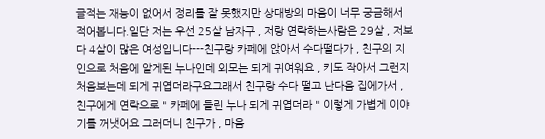글적는 재능이 없어서 정리를 잘 못했지만 상대방의 마음이 너무 궁금해서 적어봅니다.일단 저는 우선 25살 남자구 , 저랑 연락하는사람은 29살 , 저보다 4살이 많은 여성입니다---친구랑 카페에 앉아서 수다떨다가 , 친구의 지인으로 처음에 알게된 누나인데 외모는 되게 귀여워요 , 키도 작아서 그런지 처음보는데 되게 귀엽더라구요그래서 친구랑 수다 떨고 난다음 집에가서 , 친구에게 연락으로 " 카페에 들린 누나 되게 귀엽더라 " 이렇게 가볍게 이야기를 꺼냇어요 그러더니 친구가 , 마음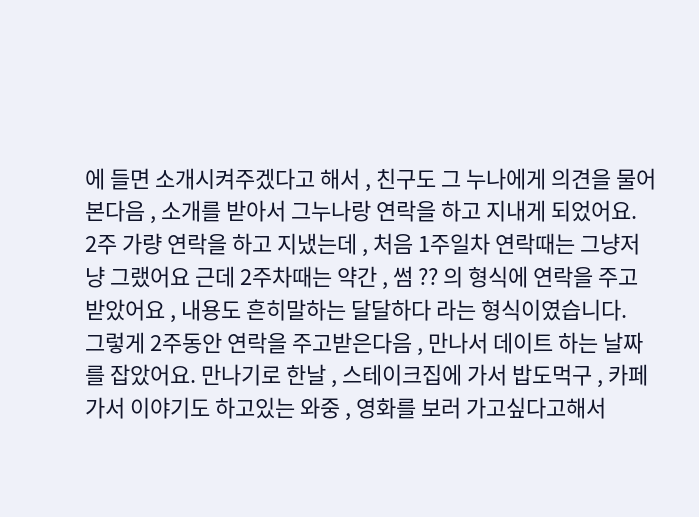에 들면 소개시켜주겠다고 해서 , 친구도 그 누나에게 의견을 물어본다음 , 소개를 받아서 그누나랑 연락을 하고 지내게 되었어요.
2주 가량 연락을 하고 지냈는데 , 처음 1주일차 연락때는 그냥저냥 그랬어요 근데 2주차때는 약간 , 썸 ?? 의 형식에 연락을 주고받았어요 , 내용도 흔히말하는 달달하다 라는 형식이였습니다.
그렇게 2주동안 연락을 주고받은다음 , 만나서 데이트 하는 날짜를 잡았어요. 만나기로 한날 , 스테이크집에 가서 밥도먹구 , 카페가서 이야기도 하고있는 와중 , 영화를 보러 가고싶다고해서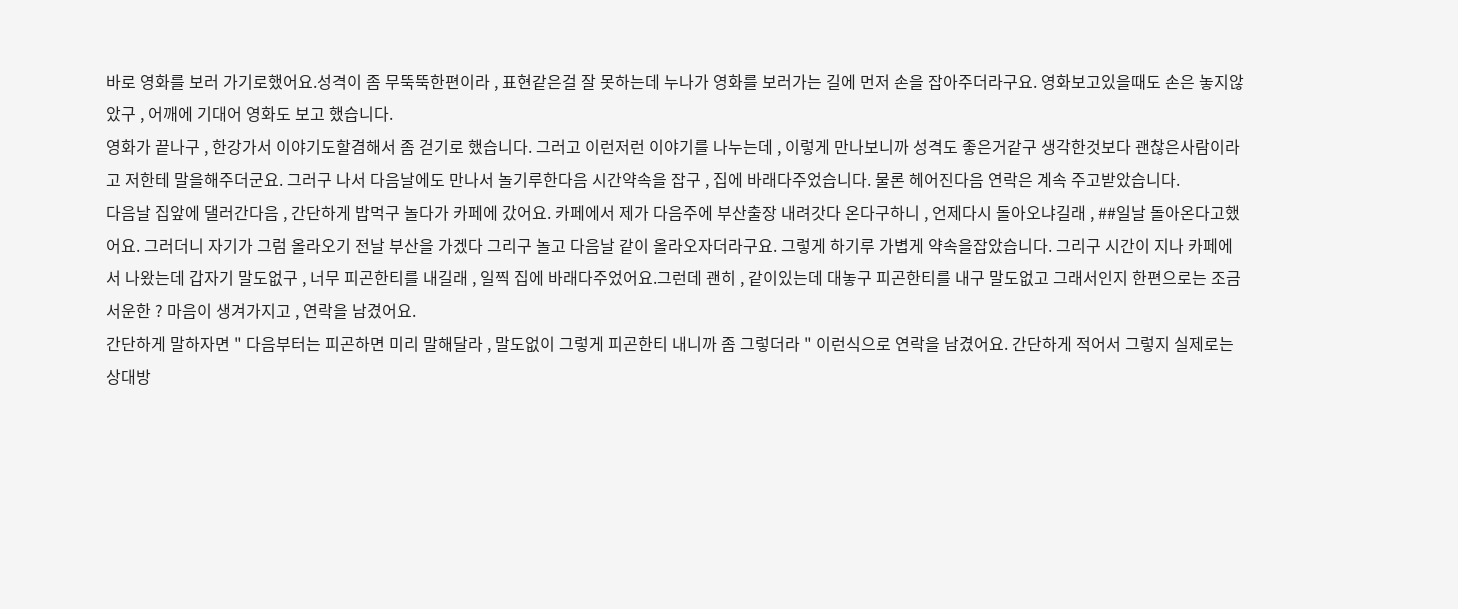바로 영화를 보러 가기로했어요.성격이 좀 무뚝뚝한편이라 , 표현같은걸 잘 못하는데 누나가 영화를 보러가는 길에 먼저 손을 잡아주더라구요. 영화보고있을때도 손은 놓지않았구 , 어깨에 기대어 영화도 보고 했습니다.
영화가 끝나구 , 한강가서 이야기도할겸해서 좀 걷기로 했습니다. 그러고 이런저런 이야기를 나누는데 , 이렇게 만나보니까 성격도 좋은거같구 생각한것보다 괜찮은사람이라고 저한테 말을해주더군요. 그러구 나서 다음날에도 만나서 놀기루한다음 시간약속을 잡구 , 집에 바래다주었습니다. 물론 헤어진다음 연락은 계속 주고받았습니다.
다음날 집앞에 댈러간다음 , 간단하게 밥먹구 놀다가 카페에 갔어요. 카페에서 제가 다음주에 부산출장 내려갓다 온다구하니 , 언제다시 돌아오냐길래 , ##일날 돌아온다고했어요. 그러더니 자기가 그럼 올라오기 전날 부산을 가겠다 그리구 놀고 다음날 같이 올라오자더라구요. 그렇게 하기루 가볍게 약속을잡았습니다. 그리구 시간이 지나 카페에서 나왔는데 갑자기 말도없구 , 너무 피곤한티를 내길래 , 일찍 집에 바래다주었어요.그런데 괜히 , 같이있는데 대놓구 피곤한티를 내구 말도없고 그래서인지 한편으로는 조금 서운한 ? 마음이 생겨가지고 , 연락을 남겼어요.
간단하게 말하자면 " 다음부터는 피곤하면 미리 말해달라 , 말도없이 그렇게 피곤한티 내니까 좀 그렇더라 " 이런식으로 연락을 남겼어요. 간단하게 적어서 그렇지 실제로는 상대방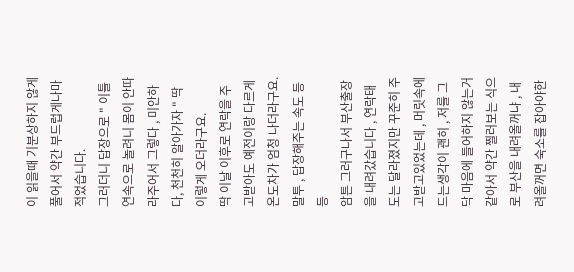이 읽을때 기분상하지 않게 풀어서 약간 부드럽게나마 적었습니다.
그러더니 답장으로 " 이틀연속으로 놀려니 몸이 안따라주어서 그렇다 , 미안하다, 천천히 알아가자 " 딱 이렇게 오더라구요.
딱 이날 이후로 연락을 주고받아도 예전이랑 다르게 온도차가 엄청 나더라구요. 말투 , 답장해주는 속도 등등
암튼 그러구나서 부산출장을 내려갔습니다 , 연락태도는 달라졌지만 꾸준히 주고받고있었는데 , 머릿속에 드는생각이 괜히 , 저를 그닥 마음에 들어하지 않는거같아서 약간 찔러보는 식으로 부산을 내려올꺼냐 , 내려올꺼면 숙소를 잡아야한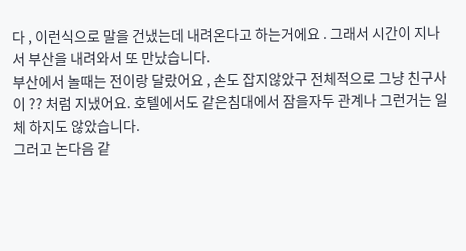다 , 이런식으로 말을 건냈는데 내려온다고 하는거에요 . 그래서 시간이 지나서 부산을 내려와서 또 만났습니다.
부산에서 놀때는 전이랑 달랐어요 , 손도 잡지않았구 전체적으로 그냥 친구사이 ?? 처럼 지냈어요. 호텔에서도 같은침대에서 잠을자두 관계나 그런거는 일체 하지도 않았습니다.
그러고 논다음 같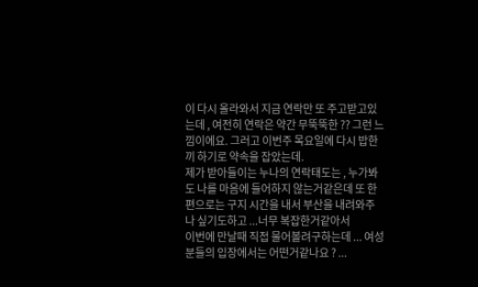이 다시 올라와서 지금 연락만 또 주고받고있는데 , 여전히 연락은 약간 무뚝뚝한 ?? 그런 느낌이에요. 그러고 이번주 목요일에 다시 밥한끼 하기로 약속을 잡았는데.
제가 받아들이는 누나의 연락태도는 , 누가봐도 나를 마음에 들어하지 않는거같은데 또 한편으로는 구지 시간을 내서 부산을 내려와주나 싶기도하고 ...너무 복잡한거같아서
이번에 만날때 직접 물어볼려구하는데 ... 여성분들의 입장에서는 어떤거같나요 ? ...